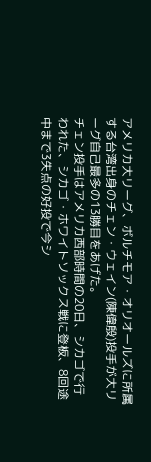アメリカ大リーグ、ボルチモア・オリオールズに所属する台湾出身のチェン・ウェイン(陳偉殷)投手が大リーグ自己最多の13勝目をあげた。
チェン投手はアメリカ西部時間の20日、シカゴで行われた、シカゴ・ホワイトソックス戦に登板、8回途中まで3失点の好投で今シ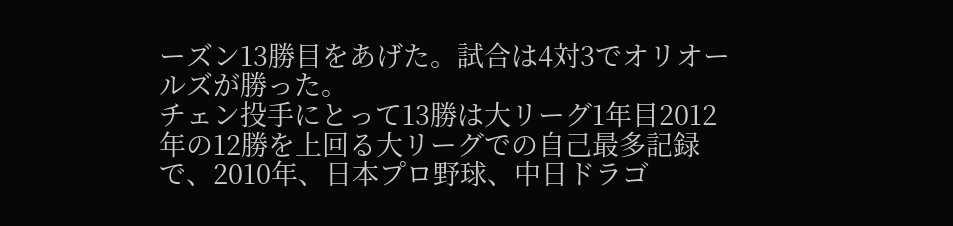ーズン13勝目をあげた。試合は4対3でオリオールズが勝った。
チェン投手にとって13勝は大リーグ1年目2012年の12勝を上回る大リーグでの自己最多記録で、2010年、日本プロ野球、中日ドラゴ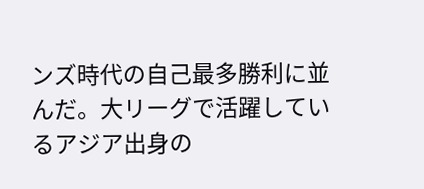ンズ時代の自己最多勝利に並んだ。大リーグで活躍しているアジア出身の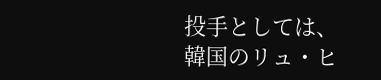投手としては、韓国のリュ・ヒ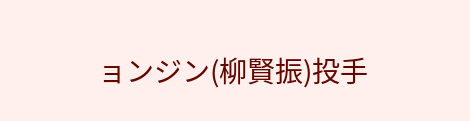ョンジン(柳賢振)投手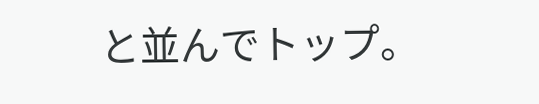と並んでトップ。